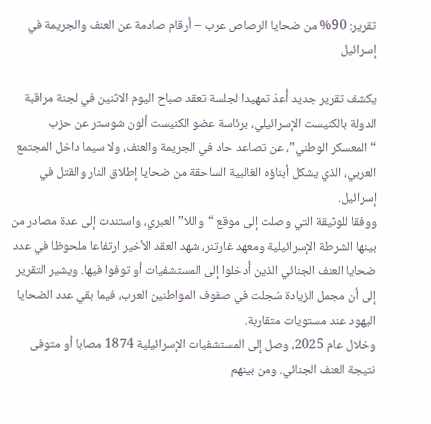تقرير: 90% من ضحايا الرصاص عرب – أرقام صادمة عن العنف والجريمة في إسرائيل

يكشف تقرير جديد أُعدّ تمهيدا لجلسة تعقد صباح اليوم الاثنين في لجنة مراقبة الدولة بالكنيست الإسرائيلي، برئاسة عضو الكنيست ألون شوستر عن حزب “المعسكر الوطني”، عن تصاعد حاد في الجريمة والعنف، ولا سيما داخل المجتمع العربي، الذي يشكل أبناؤه الغالبية الساحقة من ضحايا إطلاق النار والقتل في إسرائيل.
ووفقا للوثيقة التي وصلت إلى موقع “واللا” العبري، واستندت إلى عدة مصادر من بينها الشرطة الإسرائيلية ومعهد غارتنر، شهد العقد الأخير ارتفاعا ملحوظا في عدد ضحايا العنف الجنائي الذين أُدخلوا إلى المستشفيات أو توفوا فيها. ويشير التقرير إلى أن مجمل الزيادة سُجلت في صفوف المواطنين العرب، فيما بقي عدد الضحايا اليهود عند مستويات متقاربة.
وخلال عام 2025، وصل إلى المستشفيات الإسرائيلية 1874 مصابا أو متوفى نتيجة العنف الجنائي. ومن بينهم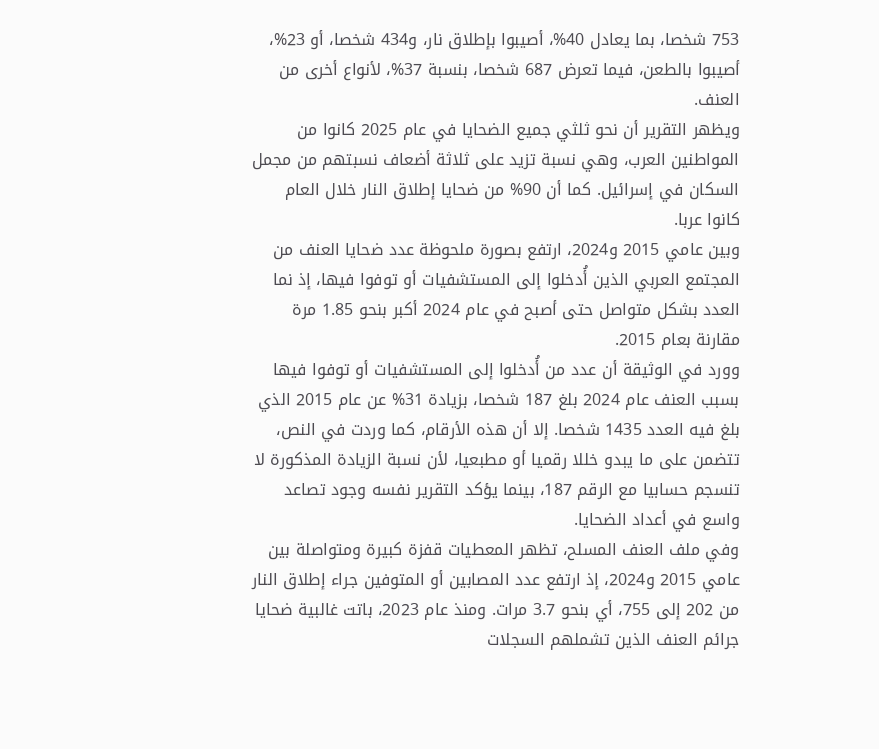753 شخصا، بما يعادل 40%، أصيبوا بإطلاق نار، و434 شخصا، أو 23%، أصيبوا بالطعن، فيما تعرض 687 شخصا، بنسبة 37%، لأنواع أخرى من العنف.
ويظهر التقرير أن نحو ثلثي جميع الضحايا في عام 2025 كانوا من المواطنين العرب، وهي نسبة تزيد على ثلاثة أضعاف نسبتهم من مجمل السكان في إسرائيل. كما أن 90% من ضحايا إطلاق النار خلال العام كانوا عربا.
وبين عامي 2015 و2024، ارتفع بصورة ملحوظة عدد ضحايا العنف من المجتمع العربي الذين أُدخلوا إلى المستشفيات أو توفوا فيها، إذ نما العدد بشكل متواصل حتى أصبح في عام 2024 أكبر بنحو 1.85 مرة مقارنة بعام 2015.
وورد في الوثيقة أن عدد من أُدخلوا إلى المستشفيات أو توفوا فيها بسبب العنف عام 2024 بلغ 187 شخصا، بزيادة 31% عن عام 2015 الذي بلغ فيه العدد 1435 شخصا. إلا أن هذه الأرقام، كما وردت في النص، تتضمن على ما يبدو خللا رقميا أو مطبعيا، لأن نسبة الزيادة المذكورة لا تنسجم حسابيا مع الرقم 187، بينما يؤكد التقرير نفسه وجود تصاعد واسع في أعداد الضحايا.
وفي ملف العنف المسلح، تظهر المعطيات قفزة كبيرة ومتواصلة بين عامي 2015 و2024، إذ ارتفع عدد المصابين أو المتوفين جراء إطلاق النار من 202 إلى 755، أي بنحو 3.7 مرات. ومنذ عام 2023، باتت غالبية ضحايا جرائم العنف الذين تشملهم السجلات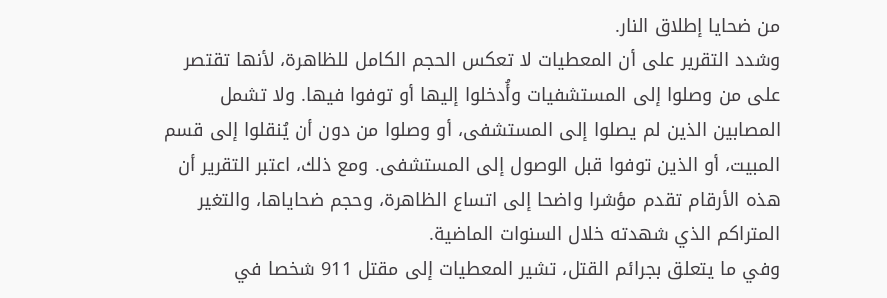من ضحايا إطلاق النار.
وشدد التقرير على أن المعطيات لا تعكس الحجم الكامل للظاهرة، لأنها تقتصر على من وصلوا إلى المستشفيات وأُدخلوا إليها أو توفوا فيها. ولا تشمل المصابين الذين لم يصلوا إلى المستشفى، أو وصلوا من دون أن يُنقلوا إلى قسم المبيت، أو الذين توفوا قبل الوصول إلى المستشفى. ومع ذلك، اعتبر التقرير أن هذه الأرقام تقدم مؤشرا واضحا إلى اتساع الظاهرة، وحجم ضحاياها، والتغير المتراكم الذي شهدته خلال السنوات الماضية.
وفي ما يتعلق بجرائم القتل، تشير المعطيات إلى مقتل 911 شخصا في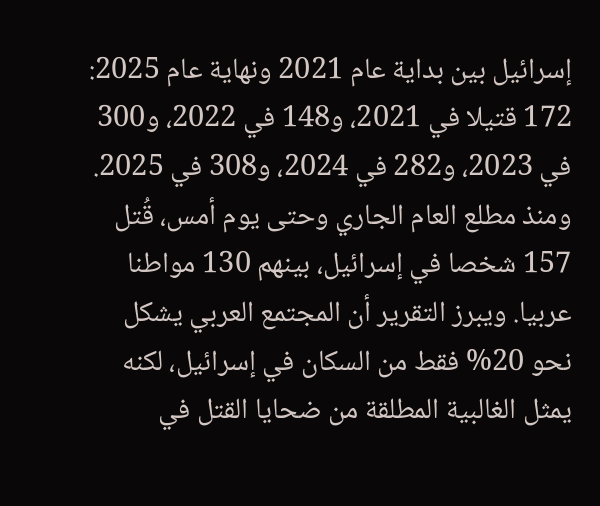إسرائيل بين بداية عام 2021 ونهاية عام 2025: 172 قتيلا في 2021، و148 في 2022، و300 في 2023، و282 في 2024، و308 في 2025.
ومنذ مطلع العام الجاري وحتى يوم أمس، قُتل 157 شخصا في إسرائيل، بينهم 130 مواطنا عربيا. ويبرز التقرير أن المجتمع العربي يشكل نحو 20% فقط من السكان في إسرائيل، لكنه يمثل الغالبية المطلقة من ضحايا القتل في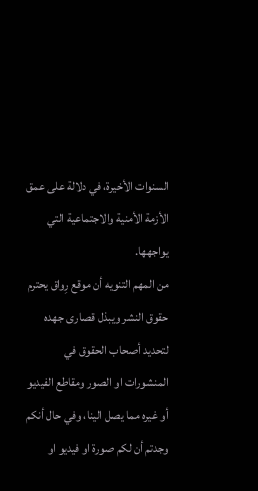السنوات الأخيرة، في دلالة على عمق الأزمة الأمنية والاجتماعية التي يواجهها.
من المهم التنويه أن موقع رِواق يحترم حقوق النشر ويبذل قصارى جهده لتحديد أصحاب الحقوق في المنشورات او الصور ومقاطع الفيديو أو غيره مما يصل الينا، وفي حال أنكم وجدتم أن لكم صورة او فيديو او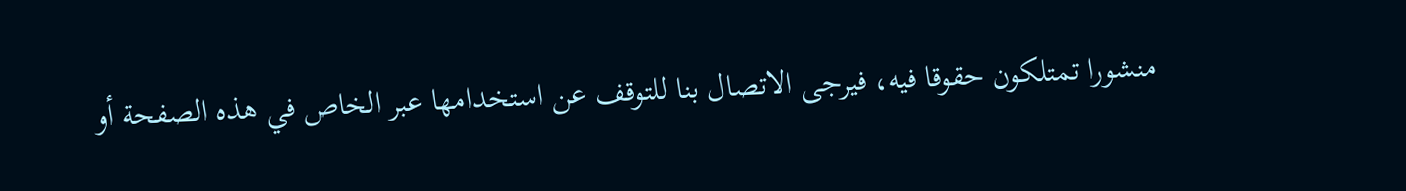منشورا تمتلكون حقوقا فيه، فيرجى الاتصال بنا للتوقف عن استخدامها عبر الخاص في هذه الصفحة أو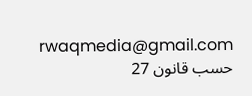rwaqmedia@gmail.com حسب قانون 27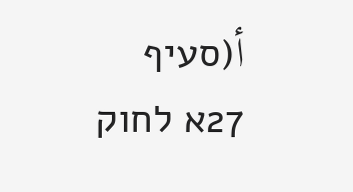أ(סעיף 27א לחוק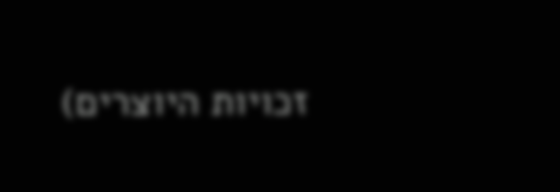זכויות היוצרים)